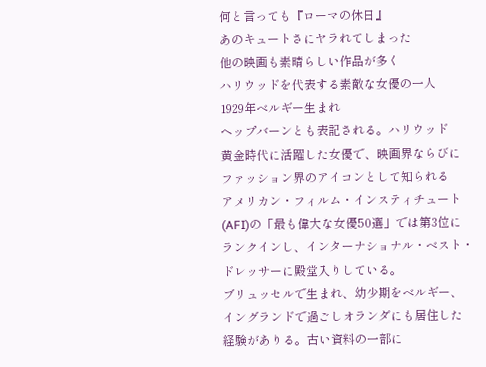何と言っても『ローマの休日』
あのキュートさにヤラれてしまった
他の映画も素晴らしい作品が多く
ハリウッドを代表する素敵な女優の一人
1929年ベルギー生まれ
ヘップバーンとも表記される。ハリウッド
黄金時代に活躍した女優で、映画界ならびに
ファッション界のアイコンとして知られる
アメリカン・フィルム・インスティチュート
(AFI)の「最も偉大な女優50選」では第3位に
ランクインし、インターナショナル・ベスト・
ドレッサーに殿堂入りしている。
ブリュッセルで生まれ、幼少期をベルギー、
イングランドで過ごしオランダにも居住した
経験がありる。古い資料の一部に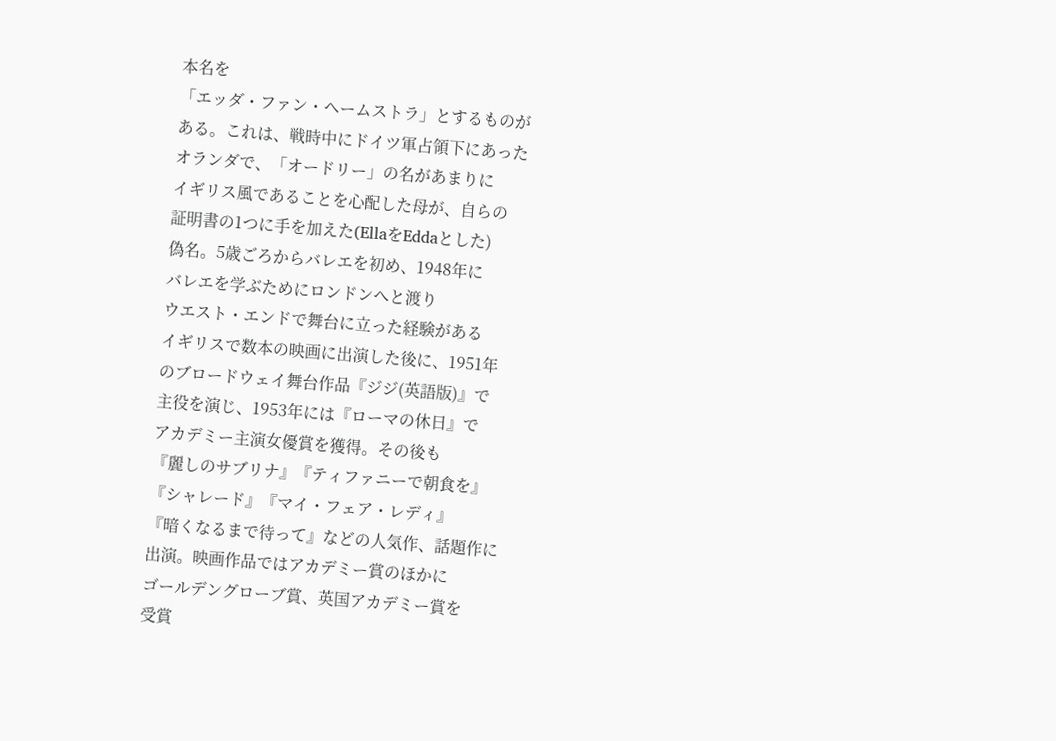本名を
「エッダ・ファン・ヘームストラ」とするものが
ある。これは、戦時中にドイツ軍占領下にあった
オランダで、「オードリー」の名があまりに
イギリス風であることを心配した母が、自らの
証明書の1つに手を加えた(EllaをEddaとした)
偽名。5歳ごろからバレエを初め、1948年に
バレエを学ぶためにロンドンへと渡り
ウエスト・エンドで舞台に立った経験がある
イギリスで数本の映画に出演した後に、1951年
のブロードウェイ舞台作品『ジジ(英語版)』で
主役を演じ、1953年には『ローマの休日』で
アカデミー主演女優賞を獲得。その後も
『麗しのサブリナ』『ティファニーで朝食を』
『シャレード』『マイ・フェア・レディ』
『暗くなるまで待って』などの人気作、話題作に
出演。映画作品ではアカデミー賞のほかに
ゴールデングローブ賞、英国アカデミー賞を
受賞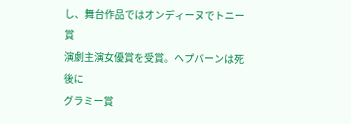し、舞台作品ではオンディーヌでトニー賞
演劇主演女優賞を受賞。ヘプバーンは死後に
グラミー賞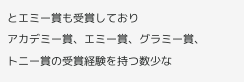とエミー賞も受賞しており
アカデミー賞、エミー賞、グラミー賞、
トニー賞の受賞経験を持つ数少な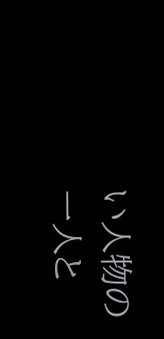い人物の
一人と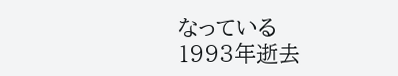なっている
1993年逝去